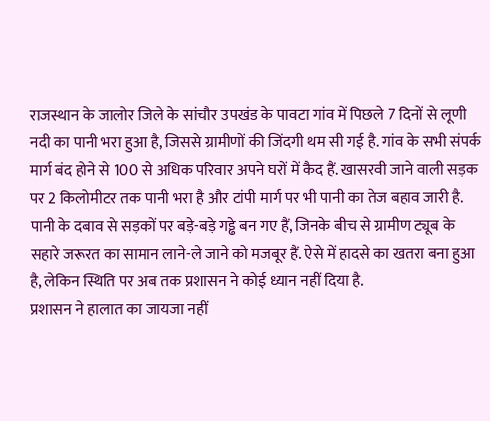राजस्थान के जालोर जिले के सांचौर उपखंड के पावटा गांव में पिछले 7 दिनों से लूणी नदी का पानी भरा हुआ है, जिससे ग्रामीणों की जिंदगी थम सी गई है. गांव के सभी संपर्क मार्ग बंद होने से 100 से अधिक परिवार अपने घरों में कैद हैं. खासरवी जाने वाली सड़क पर 2 किलोमीटर तक पानी भरा है और टांपी मार्ग पर भी पानी का तेज बहाव जारी है.
पानी के दबाव से सड़कों पर बड़े-बड़े गड्ढे बन गए हैं, जिनके बीच से ग्रामीण ट्यूब के सहारे जरूरत का सामान लाने-ले जाने को मजबूर हैं. ऐसे में हादसे का खतरा बना हुआ है, लेकिन स्थिति पर अब तक प्रशासन ने कोई ध्यान नहीं दिया है.
प्रशासन ने हालात का जायजा नहीं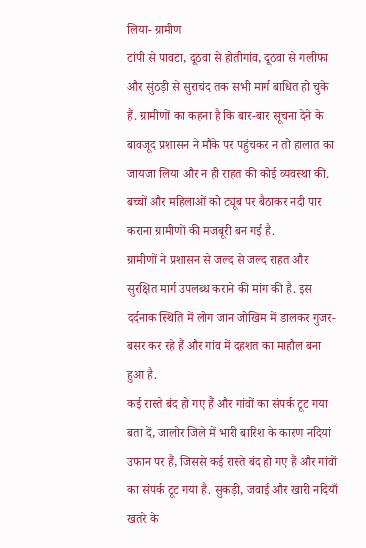लिया- ग्रामीण
टांपी से पावटा, दूठवा से होतीगांव, दूठवा से गलीफा और सुंठड़ी से सुराचंद तक सभी मार्ग बाधित हो चुके हैं. ग्रामीणों का कहना है कि बार-बार सूचना देने के बावजूद प्रशासन ने मौके पर पहुंचकर न तो हालात का जायजा लिया और न ही राहत की कोई व्यवस्था की. बच्चों और महिलाओं को ट्यूब पर बैठाकर नदी पार कराना ग्रामीणों की मजबूरी बन गई है.
ग्रामीणों ने प्रशासन से जल्द से जल्द राहत और सुरक्षित मार्ग उपलब्ध कराने की मांग की है. इस दर्दनाक स्थिति में लोग जान जोखिम में डालकर गुजर-बसर कर रहे हैं और गांव में दहशत का माहौल बना हुआ है.
कई रास्ते बंद हो गए हैं और गांवों का संपर्क टूट गया
बता दें, जालोर जिले में भारी बारिश के कारण नदियां उफान पर हैं, जिससे कई रास्ते बंद हो गए हैं और गांवों का संपर्क टूट गया है. सुकड़ी, जवाई और खारी नदियाँ खतरे के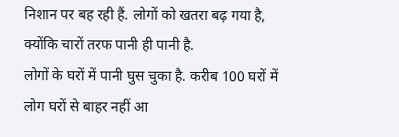निशान पर बह रही हैं. लोगों को खतरा बढ़ गया है, क्योंकि चारों तरफ पानी ही पानी है.
लोगों के घरों में पानी घुस चुका है. करीब 100 घरों में लोग घरों से बाहर नहीं आ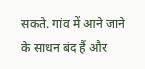सकते. गांव में आने जाने के साधन बंद हैं और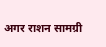अगर राशन सामग्री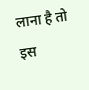लाना है तो इस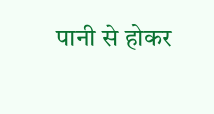पानी से होकर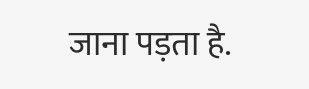जाना पड़ता है.